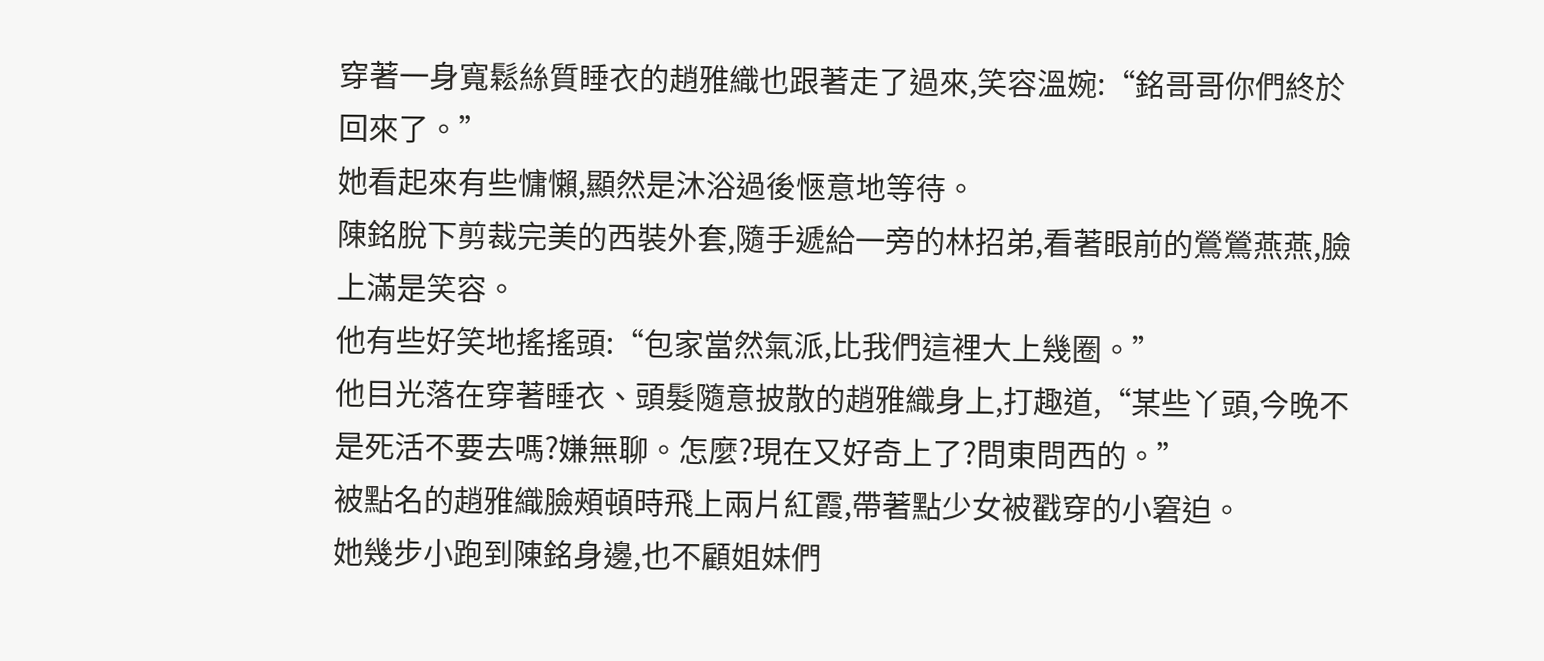穿著一身寬鬆絲質睡衣的趙雅織也跟著走了過來,笑容溫婉:“銘哥哥你們終於回來了。”
她看起來有些慵懶,顯然是沐浴過後愜意地等待。
陳銘脫下剪裁完美的西裝外套,隨手遞給一旁的林招弟,看著眼前的鶯鶯燕燕,臉上滿是笑容。
他有些好笑地搖搖頭:“包家當然氣派,比我們這裡大上幾圈。”
他目光落在穿著睡衣、頭髮隨意披散的趙雅織身上,打趣道,“某些丫頭,今晚不是死活不要去嗎?嫌無聊。怎麼?現在又好奇上了?問東問西的。”
被點名的趙雅織臉頰頓時飛上兩片紅霞,帶著點少女被戳穿的小窘迫。
她幾步小跑到陳銘身邊,也不顧姐妹們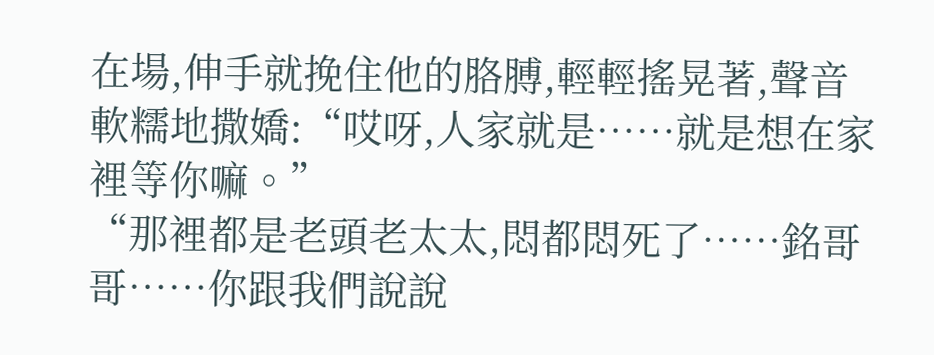在場,伸手就挽住他的胳膊,輕輕搖晃著,聲音軟糯地撒嬌:“哎呀,人家就是……就是想在家裡等你嘛。”
“那裡都是老頭老太太,悶都悶死了……銘哥哥……你跟我們說說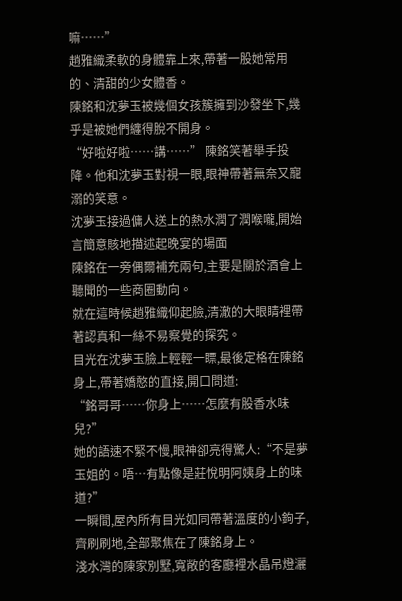嘛……”
趙雅織柔軟的身體靠上來,帶著一股她常用的、清甜的少女體香。
陳銘和沈夢玉被幾個女孩簇擁到沙發坐下,幾乎是被她們纏得脫不開身。
“好啦好啦……講……” 陳銘笑著舉手投降。他和沈夢玉對視一眼,眼神帶著無奈又寵溺的笑意。
沈夢玉接過傭人送上的熱水潤了潤喉嚨,開始言簡意賅地描述起晚宴的場面
陳銘在一旁偶爾補充兩句,主要是關於酒會上聽聞的一些商圈動向。
就在這時候趙雅織仰起臉,清澈的大眼睛裡帶著認真和一絲不易察覺的探究。
目光在沈夢玉臉上輕輕一瞟,最後定格在陳銘身上,帶著嬌憨的直接,開口問道:
“銘哥哥……你身上……怎麼有股香水味兒?”
她的語速不緊不慢,眼神卻亮得驚人:“不是夢玉姐的。唔…有點像是莊悅明阿姨身上的味道?”
一瞬間,屋內所有目光如同帶著溫度的小鉤子,齊刷刷地,全部聚焦在了陳銘身上。
淺水灣的陳家別墅,寬敞的客廳裡水晶吊燈灑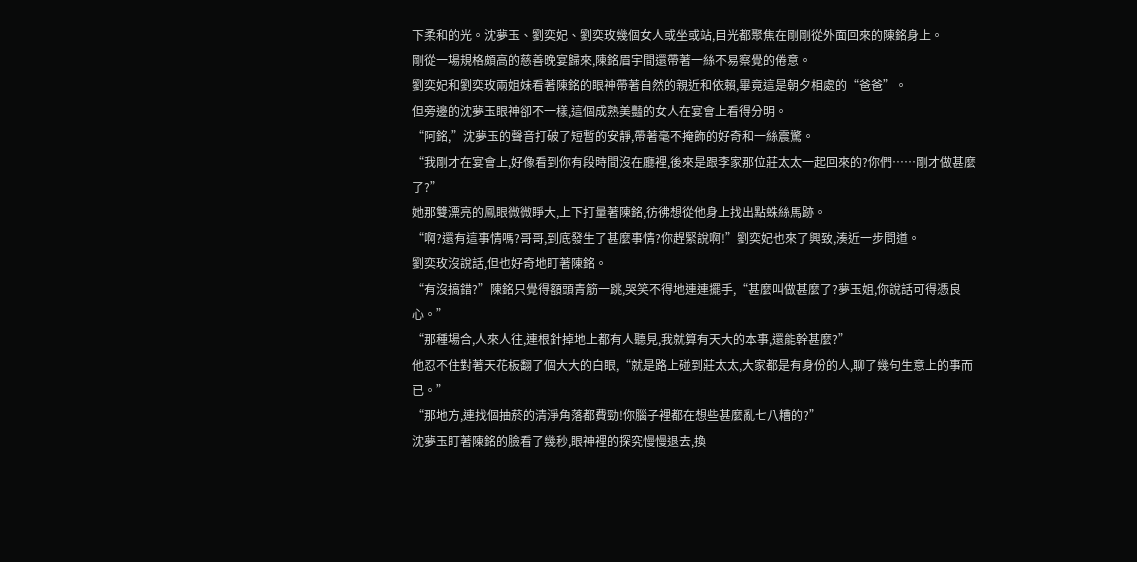下柔和的光。沈夢玉、劉奕妃、劉奕玫幾個女人或坐或站,目光都聚焦在剛剛從外面回來的陳銘身上。
剛從一場規格頗高的慈善晚宴歸來,陳銘眉宇間還帶著一絲不易察覺的倦意。
劉奕妃和劉奕玫兩姐妹看著陳銘的眼神帶著自然的親近和依賴,畢竟這是朝夕相處的“爸爸”。
但旁邊的沈夢玉眼神卻不一樣,這個成熟美豔的女人在宴會上看得分明。
“阿銘,”沈夢玉的聲音打破了短暫的安靜,帶著毫不掩飾的好奇和一絲震驚。
“我剛才在宴會上,好像看到你有段時間沒在廳裡,後來是跟李家那位莊太太一起回來的?你們……剛才做甚麼了?”
她那雙漂亮的鳳眼微微睜大,上下打量著陳銘,彷彿想從他身上找出點蛛絲馬跡。
“啊?還有這事情嗎?哥哥,到底發生了甚麼事情?你趕緊說啊!”劉奕妃也來了興致,湊近一步問道。
劉奕玫沒說話,但也好奇地盯著陳銘。
“有沒搞錯?”陳銘只覺得額頭青筋一跳,哭笑不得地連連擺手,“甚麼叫做甚麼了?夢玉姐,你說話可得憑良心。”
“那種場合,人來人往,連根針掉地上都有人聽見,我就算有天大的本事,還能幹甚麼?”
他忍不住對著天花板翻了個大大的白眼,“就是路上碰到莊太太,大家都是有身份的人,聊了幾句生意上的事而已。”
“那地方,連找個抽菸的清淨角落都費勁!你腦子裡都在想些甚麼亂七八糟的?”
沈夢玉盯著陳銘的臉看了幾秒,眼神裡的探究慢慢退去,換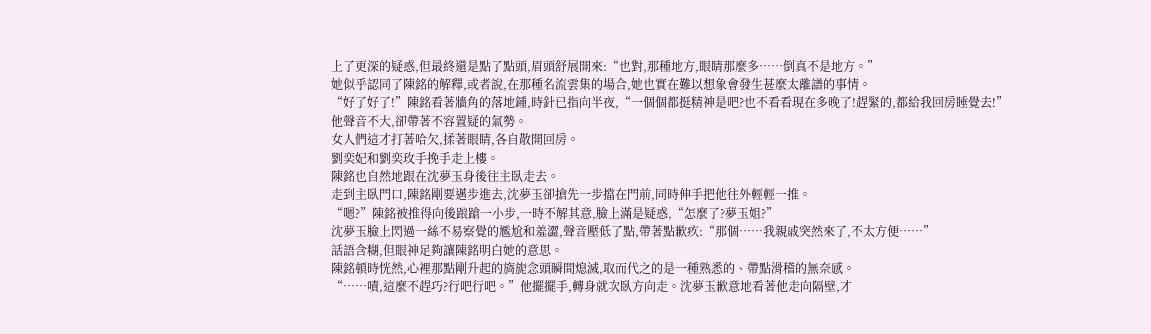上了更深的疑惑,但最終還是點了點頭,眉頭舒展開來:“也對,那種地方,眼睛那麼多……倒真不是地方。”
她似乎認同了陳銘的解釋,或者說,在那種名流雲集的場合,她也實在難以想象會發生甚麼太離譜的事情。
“好了好了!”陳銘看著牆角的落地鍾,時針已指向半夜,“一個個都挺精神是吧?也不看看現在多晚了!趕緊的,都給我回房睡覺去!”
他聲音不大,卻帶著不容置疑的氣勢。
女人們這才打著哈欠,揉著眼睛,各自散開回房。
劉奕妃和劉奕玫手挽手走上樓。
陳銘也自然地跟在沈夢玉身後往主臥走去。
走到主臥門口,陳銘剛要邁步進去,沈夢玉卻搶先一步擋在門前,同時伸手把他往外輕輕一推。
“嗯?”陳銘被推得向後踉蹌一小步,一時不解其意,臉上滿是疑惑,“怎麼了?夢玉姐?”
沈夢玉臉上閃過一絲不易察覺的尷尬和羞澀,聲音壓低了點,帶著點歉疚:“那個……我親戚突然來了,不太方便……”
話語含糊,但眼神足夠讓陳銘明白她的意思。
陳銘頓時恍然,心裡那點剛升起的旖旎念頭瞬間熄滅,取而代之的是一種熟悉的、帶點滑稽的無奈感。
“……嘖,這麼不趕巧?行吧行吧。”他擺擺手,轉身就次臥方向走。沈夢玉歉意地看著他走向隔壁,才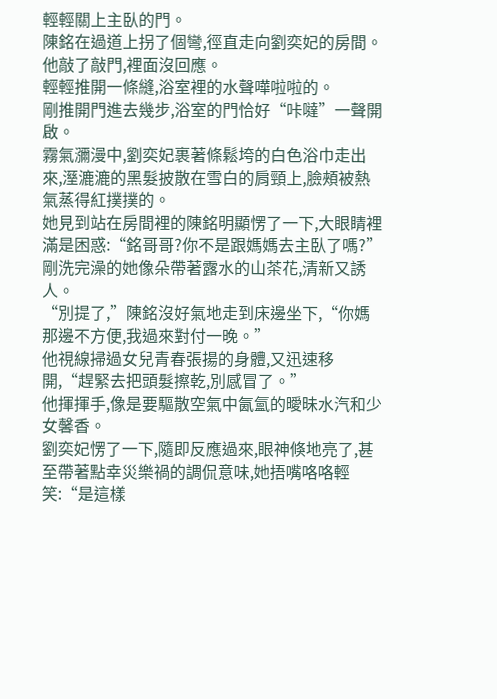輕輕關上主臥的門。
陳銘在過道上拐了個彎,徑直走向劉奕妃的房間。他敲了敲門,裡面沒回應。
輕輕推開一條縫,浴室裡的水聲嘩啦啦的。
剛推開門進去幾步,浴室的門恰好“咔噠”一聲開啟。
霧氣瀰漫中,劉奕妃裹著條鬆垮的白色浴巾走出來,溼漉漉的黑髮披散在雪白的肩頸上,臉頰被熱氣蒸得紅撲撲的。
她見到站在房間裡的陳銘明顯愣了一下,大眼睛裡滿是困惑:“銘哥哥?你不是跟媽媽去主臥了嗎?”剛洗完澡的她像朵帶著露水的山茶花,清新又誘人。
“別提了,”陳銘沒好氣地走到床邊坐下,“你媽那邊不方便,我過來對付一晚。”
他視線掃過女兒青春張揚的身體,又迅速移開,“趕緊去把頭髮擦乾,別感冒了。”
他揮揮手,像是要驅散空氣中氤氳的曖昧水汽和少女馨香。
劉奕妃愣了一下,隨即反應過來,眼神倏地亮了,甚至帶著點幸災樂禍的調侃意味,她捂嘴咯咯輕笑:“是這樣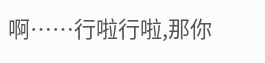啊……行啦行啦,那你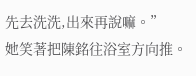先去洗洗,出來再說嘛。”
她笑著把陳銘往浴室方向推。